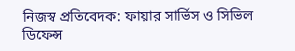নিজস্ব প্রতিবেদক: ফায়ার সার্ভিস ও সিভিল ডিফেন্স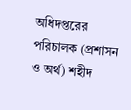অধিদপ্তরের পরিচালক (প্রশাসন ও অর্থ) শহীদ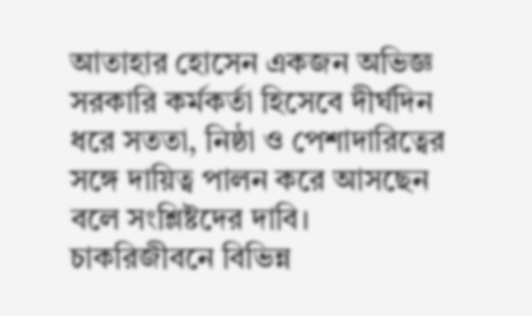আতাহার হোসেন একজন অভিজ্ঞ সরকারি কর্মকর্তা হিসেবে দীর্ঘদিন ধরে সততা, নিষ্ঠা ও পেশাদারিত্বের সঙ্গে দায়িত্ব পালন করে আসছেন বলে সংশ্লিষ্টদের দাবি।
চাকরিজীবনে বিভিন্ন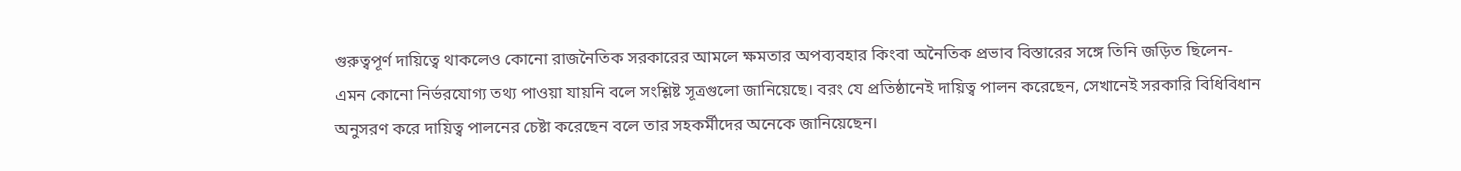গুরুত্বপূর্ণ দায়িত্বে থাকলেও কোনো রাজনৈতিক সরকারের আমলে ক্ষমতার অপব্যবহার কিংবা অনৈতিক প্রভাব বিস্তারের সঙ্গে তিনি জড়িত ছিলেন-এমন কোনো নির্ভরযোগ্য তথ্য পাওয়া যায়নি বলে সংশ্লিষ্ট সূত্রগুলো জানিয়েছে। বরং যে প্রতিষ্ঠানেই দায়িত্ব পালন করেছেন, সেখানেই সরকারি বিধিবিধান অনুসরণ করে দায়িত্ব পালনের চেষ্টা করেছেন বলে তার সহকর্মীদের অনেকে জানিয়েছেন।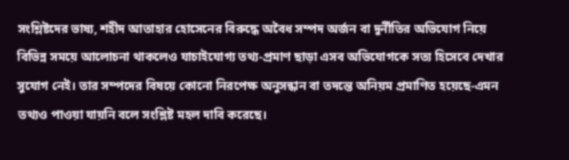সংশ্লিষ্টদের ভাষ্য, শহীদ আতাহার হোসেনের বিরুদ্ধে অবৈধ সম্পদ অর্জন বা দুর্নীতির অভিযোগ নিয়ে বিভিন্ন সময়ে আলোচনা থাকলেও যাচাইযোগ্য তথ্য-প্রমাণ ছাড়া এসব অভিযোগকে সত্য হিসেবে দেখার সুযোগ নেই। তার সম্পদের বিষয়ে কোনো নিরপেক্ষ অনুসন্ধান বা তদন্তে অনিয়ম প্রমাণিত হয়েছে-এমন তথ্যও পাওয়া যায়নি বলে সংশ্লিষ্ট মহল দাবি করেছে।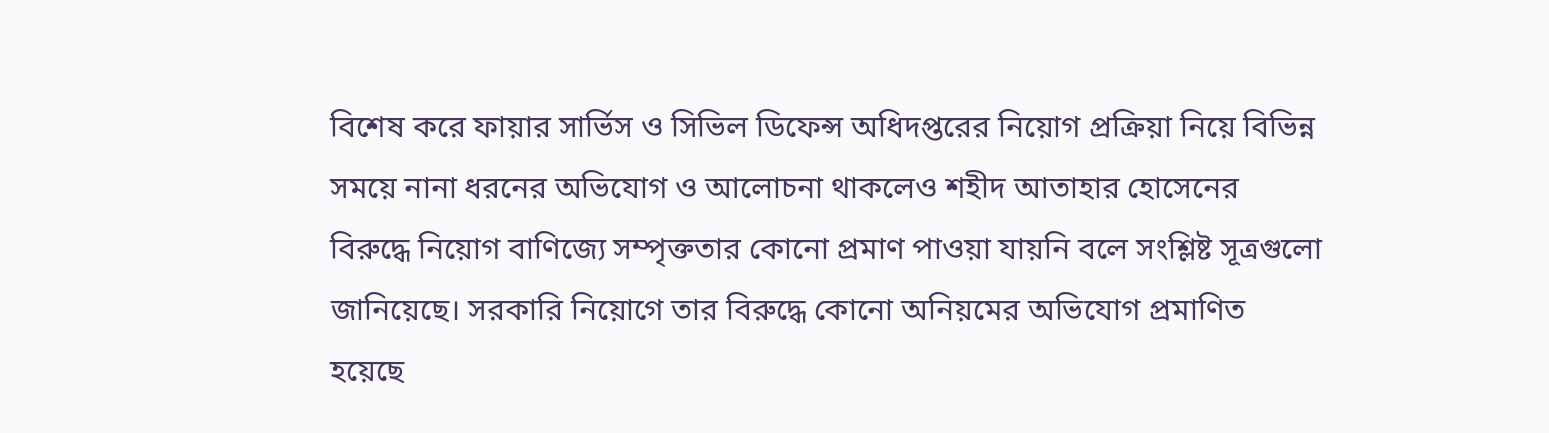বিশেষ করে ফায়ার সার্ভিস ও সিভিল ডিফেন্স অধিদপ্তরের নিয়োগ প্রক্রিয়া নিয়ে বিভিন্ন সময়ে নানা ধরনের অভিযোগ ও আলোচনা থাকলেও শহীদ আতাহার হোসেনের বিরুদ্ধে নিয়োগ বাণিজ্যে সম্পৃক্ততার কোনো প্রমাণ পাওয়া যায়নি বলে সংশ্লিষ্ট সূত্রগুলো জানিয়েছে। সরকারি নিয়োগে তার বিরুদ্ধে কোনো অনিয়মের অভিযোগ প্রমাণিত হয়েছে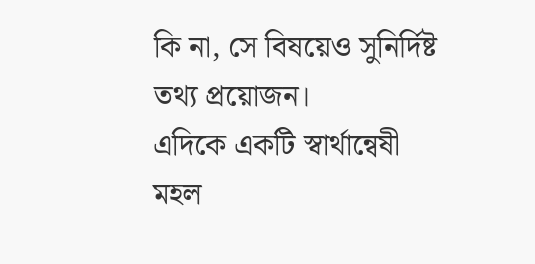কি না, সে বিষয়েও সুনির্দিষ্ট তথ্য প্রয়োজন।
এদিকে একটি স্বার্থান্বেষী মহল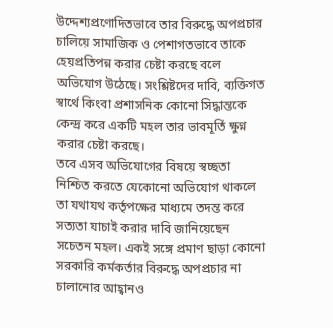উদ্দেশ্যপ্রণোদিতভাবে তার বিরুদ্ধে অপপ্রচার চালিয়ে সামাজিক ও পেশাগতভাবে তাকে হেয়প্রতিপন্ন করার চেষ্টা করছে বলে অভিযোগ উঠেছে। সংশ্লিষ্টদের দাবি, ব্যক্তিগত স্বার্থে কিংবা প্রশাসনিক কোনো সিদ্ধান্তকে কেন্দ্র করে একটি মহল তার ভাবমূর্তি ক্ষুণ্ন করার চেষ্টা করছে।
তবে এসব অভিযোগের বিষয়ে স্বচ্ছতা নিশ্চিত করতে যেকোনো অভিযোগ থাকলে তা যথাযথ কর্তৃপক্ষের মাধ্যমে তদন্ত করে সত্যতা যাচাই করার দাবি জানিয়েছেন সচেতন মহল। একই সঙ্গে প্রমাণ ছাড়া কোনো সরকারি কর্মকর্তার বিরুদ্ধে অপপ্রচার না চালানোর আহ্বানও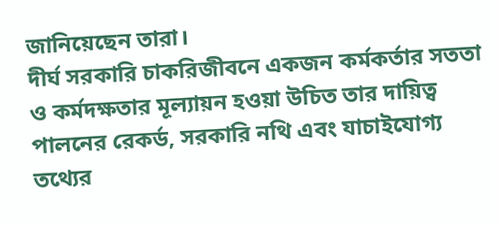জানিয়েছেন তারা।
দীর্ঘ সরকারি চাকরিজীবনে একজন কর্মকর্তার সততা ও কর্মদক্ষতার মূল্যায়ন হওয়া উচিত তার দায়িত্ব পালনের রেকর্ড, সরকারি নথি এবং যাচাইযোগ্য তথ্যের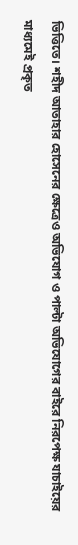ভিত্তিতে। শহীদ আতাহার হোসেনের ক্ষেত্রেও অভিযোগ ও পাল্টা অভিযোগের বাইরে নিরপেক্ষ যাচাইয়ের মাধ্যমেই প্রকৃত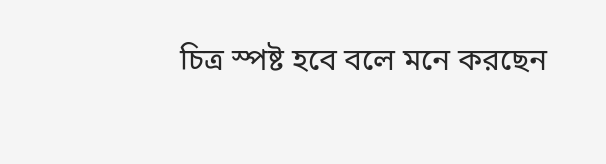চিত্র স্পষ্ট হবে বলে মনে করছেন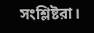সংশ্লিষ্টরা।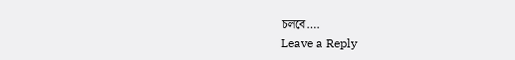চলবে….
Leave a Reply